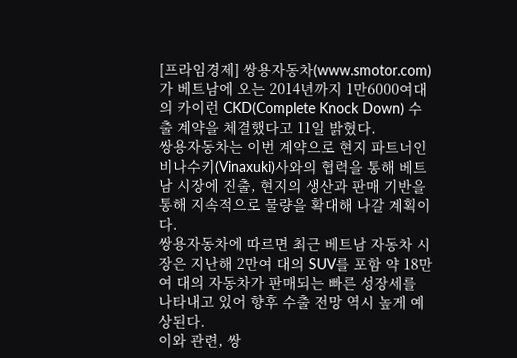[프라임경제] 쌍용자동차(www.smotor.com)가 베트남에 오는 2014년까지 1만6000여대의 카이런 CKD(Complete Knock Down) 수출 계약을 체결했다고 11일 밝혔다.
쌍용자동차는 이번 계약으로 현지 파트너인 비나수키(Vinaxuki)사와의 협력을 통해 베트남 시장에 진출, 현지의 생산과 판매 기반을 통해 지속적으로 물량을 확대해 나갈 계획이다.
쌍용자동차에 따르면 최근 베트남 자동차 시장은 지난해 2만여 대의 SUV를 포함 약 18만여 대의 자동차가 판매되는 빠른 성장세를 나타내고 있어 향후 수출 전망 역시 높게 예상된다.
이와 관련, 쌍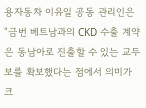용자동차 이유일 공동 관리인은 “금번 베트남과의 CKD 수출 계약은 동남아로 진출할 수 있는 교두보를 확보했다는 점에서 의미가 크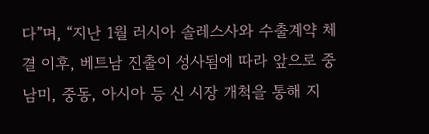다”며, “지난 1월 러시아 솔레스사와 수출계약 체결 이후, 베트남 진출이 성사됨에 따라 앞으로 중남미, 중동, 아시아 등 신 시장 개척을 통해 지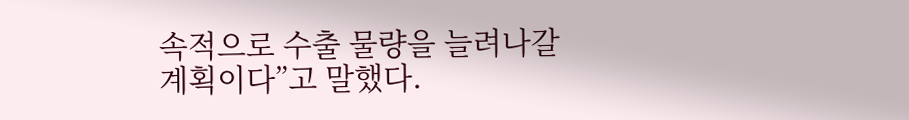속적으로 수출 물량을 늘려나갈 계획이다”고 말했다.